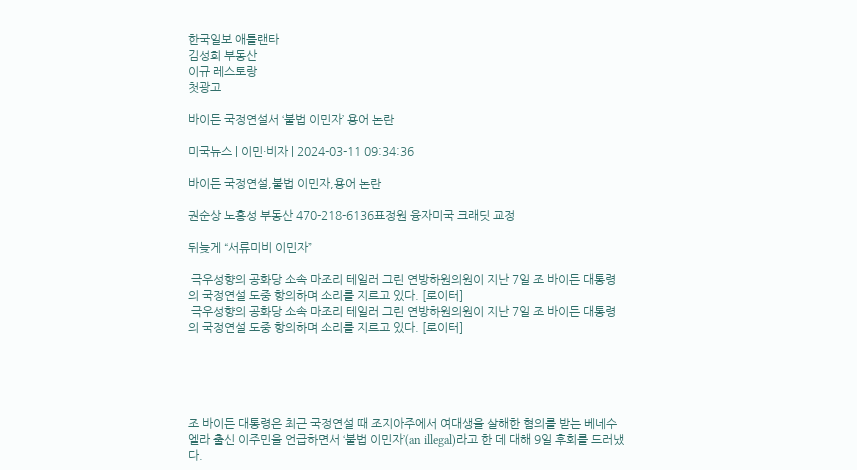한국일보 애틀랜타
김성희 부동산
이규 레스토랑
첫광고

바이든 국정연설서 ‘불법 이민자’ 용어 논란

미국뉴스 | 이민·비자 | 2024-03-11 09:34:36

바이든 국정연설,불법 이민자,용어 논란

권순상 노흥성 부동산 470-218-6136표정원 융자미국 크래딧 교정

뒤늦게 “서류미비 이민자”

 극우성향의 공화당 소속 마조리 테일러 그린 연방하원의원이 지난 7일 조 바이든 대통령의 국정연설 도중 항의하며 소리를 지르고 있다. [로이터]
 극우성향의 공화당 소속 마조리 테일러 그린 연방하원의원이 지난 7일 조 바이든 대통령의 국정연설 도중 항의하며 소리를 지르고 있다. [로이터]





조 바이든 대통령은 최근 국정연설 때 조지아주에서 여대생을 살해한 혐의를 받는 베네수엘라 출신 이주민을 언급하면서 ‘불법 이민자’(an illegal)라고 한 데 대해 9일 후회를 드러냈다.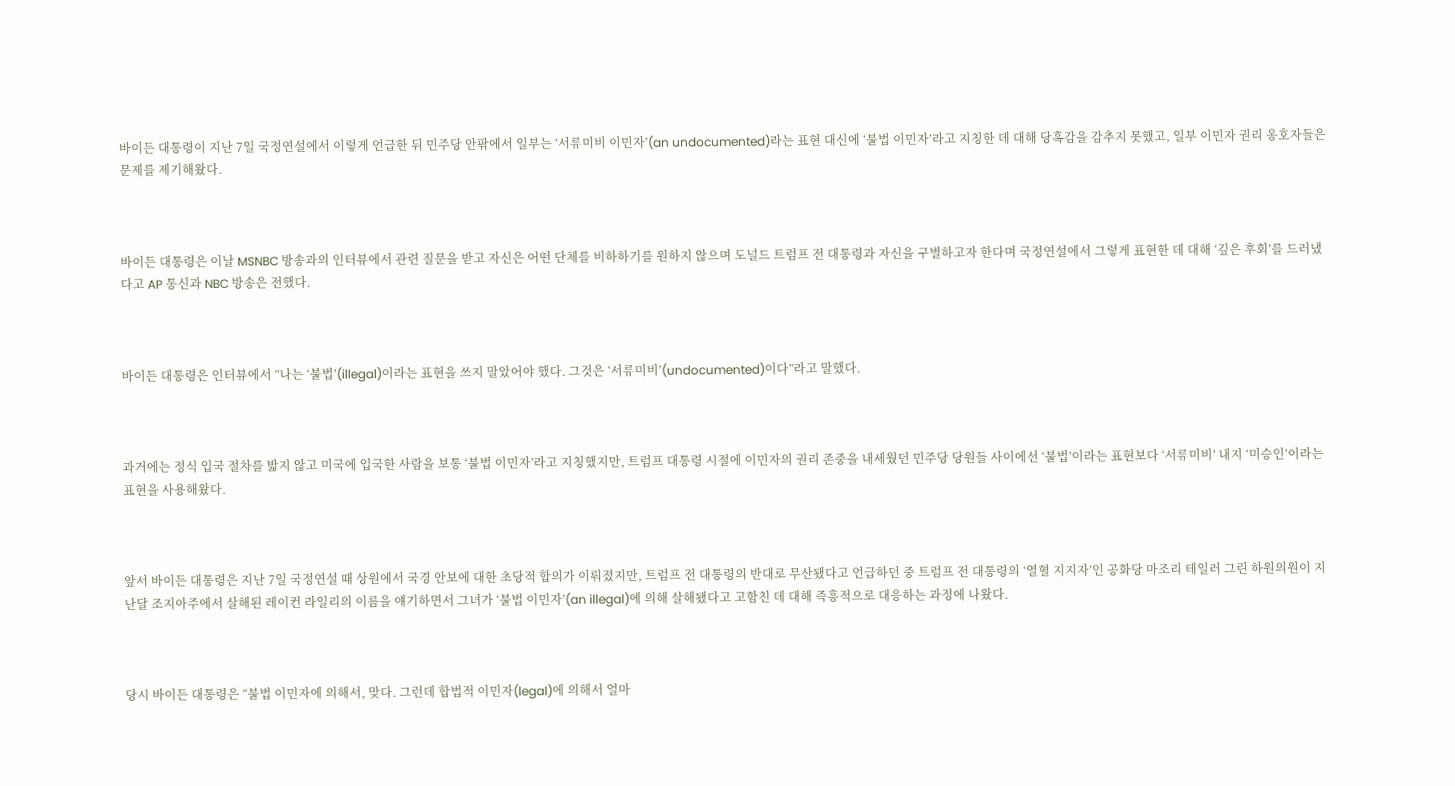바이든 대통령이 지난 7일 국정연설에서 이렇게 언급한 뒤 민주당 안팎에서 일부는 ‘서류미비 이민자’(an undocumented)라는 표현 대신에 ‘불법 이민자’라고 지칭한 데 대해 당혹감을 감추지 못했고, 일부 이민자 권리 옹호자들은 문제를 제기해왔다.



바이든 대통령은 이날 MSNBC 방송과의 인터뷰에서 관련 질문을 받고 자신은 어떤 단체를 비하하기를 원하지 않으며 도널드 트럼프 전 대통령과 자신을 구별하고자 한다며 국정연설에서 그렇게 표현한 데 대해 ‘깊은 후회’를 드러냈다고 AP 통신과 NBC 방송은 전했다.



바이든 대통령은 인터뷰에서 “나는 ‘불법’(illegal)이라는 표현을 쓰지 말았어야 했다. 그것은 ‘서류미비’(undocumented)이다”라고 말했다.



과거에는 정식 입국 절차를 밟지 않고 미국에 입국한 사람을 보통 ‘불법 이민자’라고 지칭했지만, 트럼프 대통령 시절에 이민자의 권리 존중을 내세웠던 민주당 당원들 사이에선 ‘불법’이라는 표현보다 ‘서류미비’ 내지 ‘미승인’이라는 표현을 사용해왔다.



앞서 바이든 대통령은 지난 7일 국정연설 때 상원에서 국경 안보에 대한 초당적 합의가 이뤄졌지만, 트럼프 전 대통령의 반대로 무산됐다고 언급하던 중 트럼프 전 대통령의 ‘열혈 지지자’인 공화당 마조리 테일러 그린 하원의원이 지난달 조지아주에서 살해된 레이컨 라일리의 이름을 얘기하면서 그녀가 ‘불법 이민자’(an illegal)에 의해 살해됐다고 고함친 데 대해 즉흥적으로 대응하는 과정에 나왔다.



당시 바이든 대통령은 “불법 이민자에 의해서, 맞다. 그런데 합법적 이민자(legal)에 의해서 얼마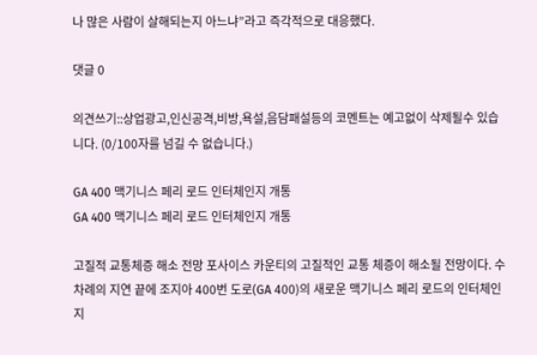나 많은 사람이 살해되는지 아느냐”라고 즉각적으로 대응했다.

댓글 0

의견쓰기::상업광고,인신공격,비방,욕설,음담패설등의 코멘트는 예고없이 삭제될수 있습니다. (0/100자를 넘길 수 없습니다.)

GA 400 맥기니스 페리 로드 인터체인지 개통
GA 400 맥기니스 페리 로드 인터체인지 개통

고질적 교통체증 해소 전망 포사이스 카운티의 고질적인 교통 체증이 해소될 전망이다. 수차례의 지연 끝에 조지아 400번 도로(GA 400)의 새로운 맥기니스 페리 로드의 인터체인지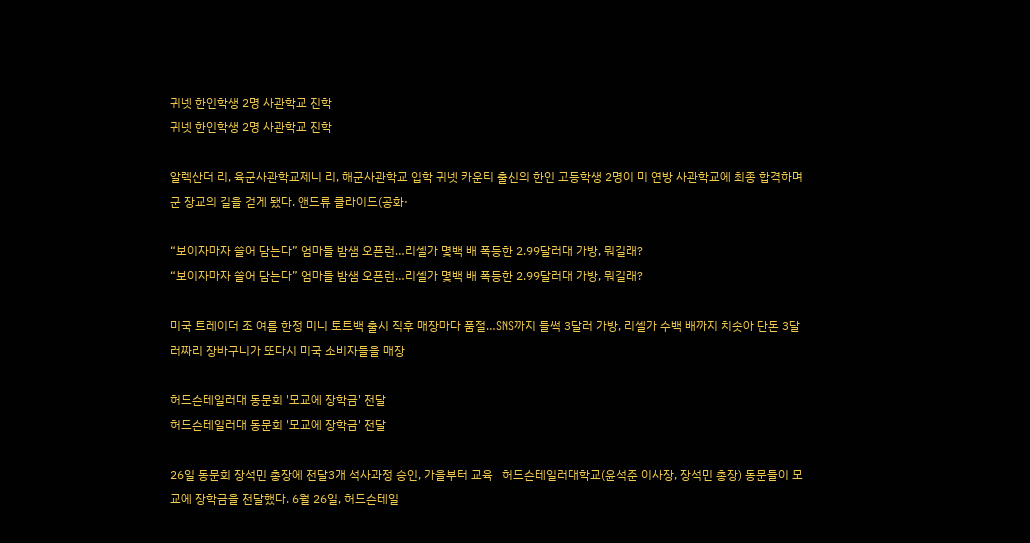귀넷 한인학생 2명 사관학교 진학
귀넷 한인학생 2명 사관학교 진학

알렉산더 리, 육군사관학교제니 리, 해군사관학교 입학 귀넷 카운티 출신의 한인 고등학생 2명이 미 연방 사관학교에 최종 합격하며 군 장교의 길을 걷게 됐다. 앤드류 클라이드(공화·

“보이자마자 쓸어 담는다” 엄마들 밤샘 오픈런…리셀가 몇백 배 폭등한 2.99달러대 가방, 뭐길래?
“보이자마자 쓸어 담는다” 엄마들 밤샘 오픈런…리셀가 몇백 배 폭등한 2.99달러대 가방, 뭐길래?

미국 트레이더 조 여름 한정 미니 토트백 출시 직후 매장마다 품절…SNS까지 들썩 3달러 가방, 리셀가 수백 배까지 치솟아 단돈 3달러짜리 장바구니가 또다시 미국 소비자들을 매장

허드슨테일러대 동문회 '모교에 장학금' 전달
허드슨테일러대 동문회 '모교에 장학금' 전달

26일 동문회 장석민 총장에 전달3개 석사과정 승인, 가을부터 교육   허드슨테일러대학교(윤석준 이사장, 장석민 총장) 동문들이 모교에 장학금을 전달했다. 6월 26일, 허드슨테일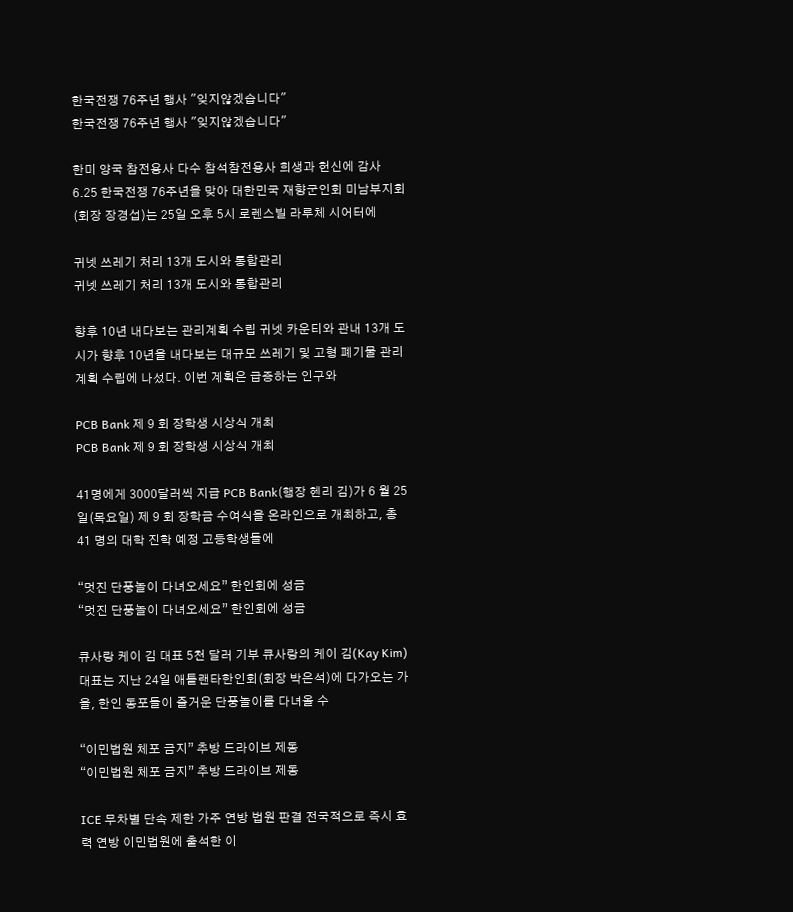한국전쟁 76주년 행사 "잊지않겠습니다"
한국전쟁 76주년 행사 "잊지않겠습니다"

한미 양국 참전용사 다수 참석참전용사 희생과 헌신에 감사 6.25 한국전쟁 76주년을 맞아 대한민국 재향군인회 미남부지회(회장 장경섭)는 25일 오후 5시 로렌스빌 라루체 시어터에

귀넷 쓰레기 처리 13개 도시와 통합관리
귀넷 쓰레기 처리 13개 도시와 통합관리

향후 10년 내다보는 관리계획 수립 귀넷 카운티와 관내 13개 도시가 향후 10년을 내다보는 대규모 쓰레기 및 고형 폐기물 관리 계획 수립에 나섰다. 이번 계획은 급증하는 인구와

PCB Bank 제 9 회 장학생 시상식 개최
PCB Bank 제 9 회 장학생 시상식 개최

41명에게 3000달러씩 지급 PCB Bank(행장 헨리 김)가 6 월 25 일(목요일) 제 9 회 장학금 수여식을 온라인으로 개최하고, 총 41 명의 대학 진학 예정 고등학생들에

“멋진 단풍놀이 다녀오세요” 한인회에 성금
“멋진 단풍놀이 다녀오세요” 한인회에 성금

큐사랑 케이 김 대표 5천 달러 기부 큐사랑의 케이 김(Kay Kim) 대표는 지난 24일 애틀랜타한인회(회장 박은석)에 다가오는 가을, 한인 동포들이 즐거운 단풍놀이를 다녀올 수

“이민법원 체포 금지” 추방 드라이브 제동
“이민법원 체포 금지” 추방 드라이브 제동

ICE 무차별 단속 제한 가주 연방 법원 판결 전국적으로 즉시 효력 연방 이민법원에 출석한 이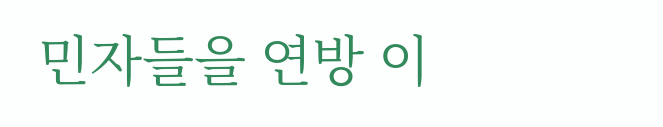민자들을 연방 이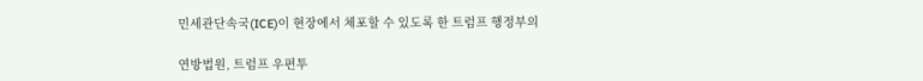민세관단속국(ICE)이 현장에서 체포할 수 있도록 한 트럼프 행정부의

연방법원, 트럼프 우편투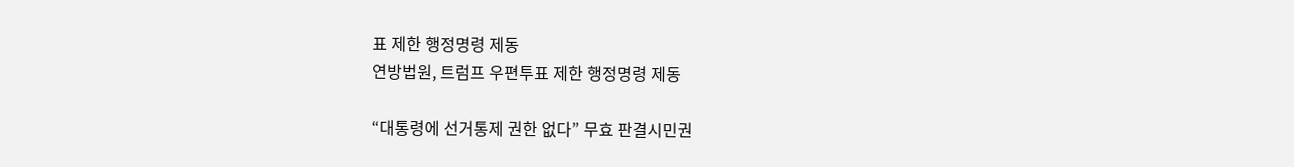표 제한 행정명령 제동
연방법원, 트럼프 우편투표 제한 행정명령 제동

“대통령에 선거통제 권한 없다” 무효 판결시민권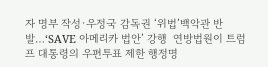자 명부 작성·우정국 감독권 ‘위법’백악관 반발…‘SAVE 아메리카 법안’ 강행  연방법원이 트럼프 대통령의 우편투표 제한 행정명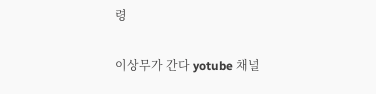령

이상무가 간다 yotube 채널